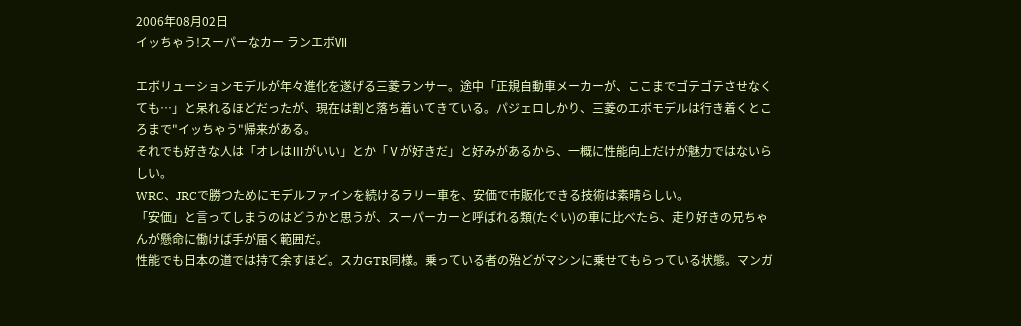2006年08月02日
イッちゃう!スーパーなカー ランエボⅦ

エボリューションモデルが年々進化を遂げる三菱ランサー。途中「正規自動車メーカーが、ここまでゴテゴテさせなくても…」と呆れるほどだったが、現在は割と落ち着いてきている。パジェロしかり、三菱のエボモデルは行き着くところまで"イッちゃう"帰来がある。
それでも好きな人は「オレはⅢがいい」とか「Ⅴが好きだ」と好みがあるから、一概に性能向上だけが魅力ではないらしい。
WRC、JRCで勝つためにモデルファインを続けるラリー車を、安価で市販化できる技術は素晴らしい。
「安価」と言ってしまうのはどうかと思うが、スーパーカーと呼ばれる類(たぐい)の車に比べたら、走り好きの兄ちゃんが懸命に働けば手が届く範囲だ。
性能でも日本の道では持て余すほど。スカGTR同様。乗っている者の殆どがマシンに乗せてもらっている状態。マンガ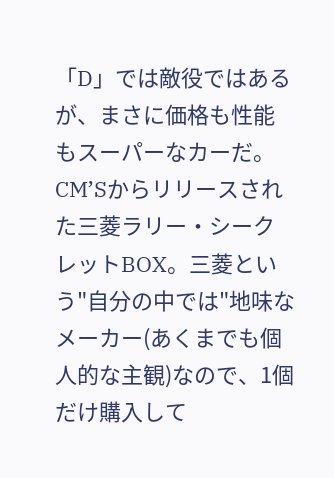「D」では敵役ではあるが、まさに価格も性能もスーパーなカーだ。
CM’Sからリリースされた三菱ラリー・シークレットBOX。三菱という"自分の中では"地味なメーカー(あくまでも個人的な主観)なので、1個だけ購入して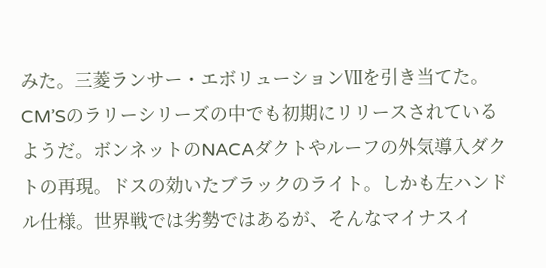みた。三菱ランサー・エボリューションⅦを引き当てた。
CM’Sのラリーシリーズの中でも初期にリリースされているようだ。ボンネットのNACAダクトやルーフの外気導入ダクトの再現。ドスの効いたブラックのライト。しかも左ハンドル仕様。世界戦では劣勢ではあるが、そんなマイナスイ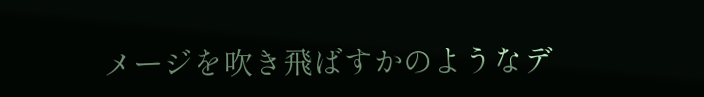メージを吹き飛ばすかのようなデ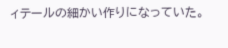ィテールの細かい作りになっていた。